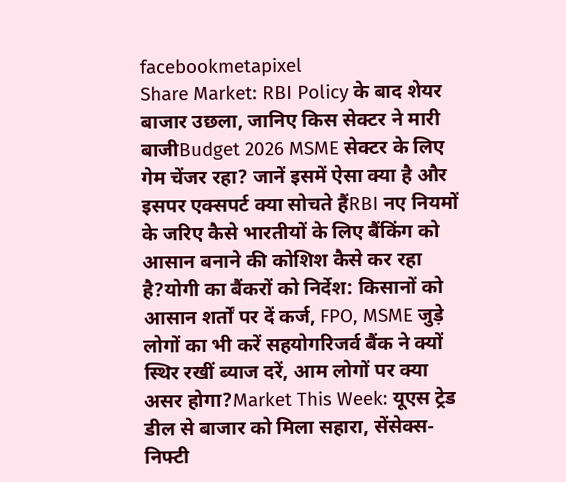facebookmetapixel
Share Market: RBI Policy के बाद शेयर बाजार उछला, जानिए किस सेक्टर ने मारी बाजीBudget 2026 MSME सेक्टर के लिए गेम चेंजर रहा? जानें इसमें ऐसा क्या है और इसपर एक्सपर्ट क्या सोचते हैंRBI नए नियमों के जरिए कैसे भारतीयों के लिए बैंकिंग को आसान बनाने की कोशिश कैसे कर रहा है?योगी का बैंकरों को निर्देश: किसानों को आसान शर्तों पर दें कर्ज, FPO, MSME जुड़े लोगों का भी करें सहयोगरिजर्व बैंक ने क्यों स्थिर रखीं ब्याज दरें, आम लोगों पर क्या असर होगा?Market This Week: यूएस ट्रेड डील से बाजार को मिला सहारा, सेंसेक्स-निफ्टी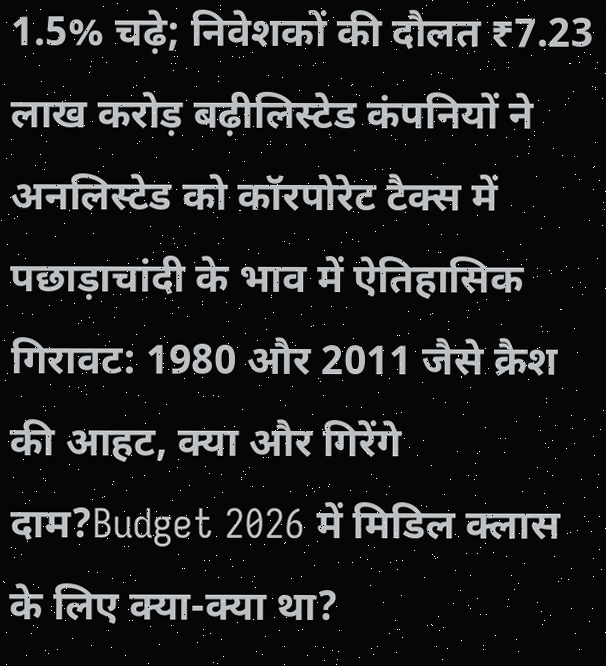1.5% चढ़े; निवेशकों की दौलत ₹7.23 लाख करोड़ बढ़ीलिस्टेड कंपनियों ने अनलिस्टेड को कॉरपोरेट टैक्स में पछाड़ाचांदी के भाव में ऐतिहासिक गिरावट: 1980 और 2011 जैसे क्रैश की आहट, क्या और गिरेंगे दाम?Budget 2026 में मिडिल क्लास के लिए क्या-क्या था?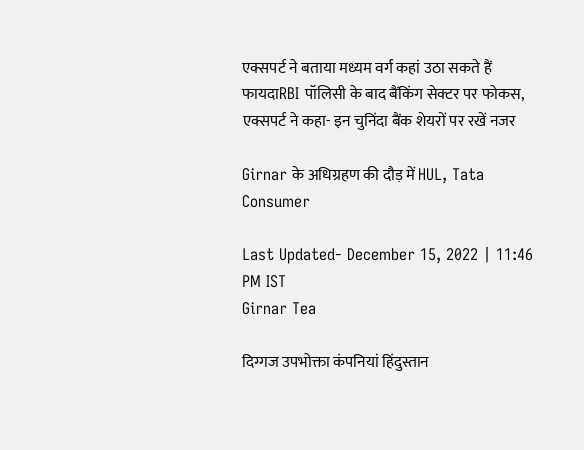एक्सपर्ट ने बताया मध्यम वर्ग कहां उठा सकते हैं फायदाRBI पॉलिसी के बाद बैंकिंग सेक्टर पर फोकस, एक्सपर्ट ने कहा- इन चुनिंदा बैंक शेयरों पर रखें नजर

Girnar के अधिग्रहण की दौड़ में HUL, Tata Consumer

Last Updated- December 15, 2022 | 11:46 PM IST
Girnar Tea

दिग्गज उपभोक्ता कंपनियां हिंदुस्तान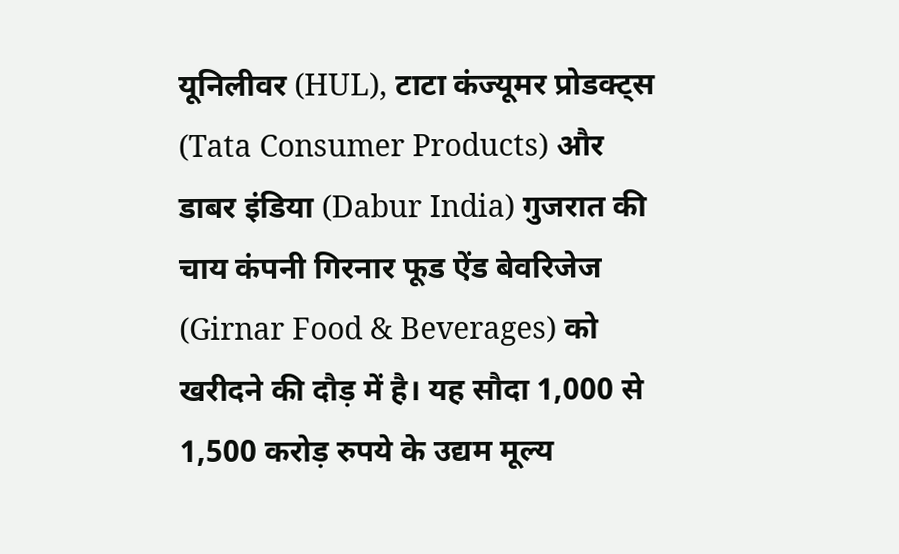यूनिलीवर (HUL), टाटा कंज्यूमर प्रोडक्ट्स (Tata Consumer Products) और डाबर इंडिया (Dabur India) गुजरात की चाय कंपनी गिरनार फूड ऐंड बेवरिजेज (Girnar Food & Beverages) को खरीदने की दौड़ में है। यह सौदा 1,000 से 1,500 करोड़ रुपये के उद्यम मूल्य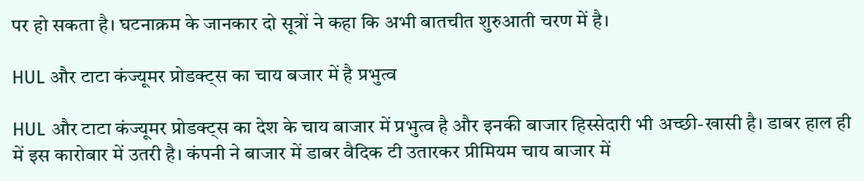पर हो सकता है। घटनाक्रम के जानकार दो सूत्रों ने कहा कि अभी बातचीत शुरुआती चरण में है।

HUL और टाटा कंज्यूमर प्रोडक्ट्स का चाय बजार में है प्रभुत्व

HUL और टाटा कंज्यूमर प्रोडक्ट्स का देश के चाय बाजार में प्रभुत्व है और इनकी बाजार हिस्सेदारी भी अच्छी-खासी है। डाबर हाल ही में इस कारोबार में उतरी है। कंपनी ने बाजार में डाबर वैदिक टी उतारकर प्रीमियम चाय बाजार में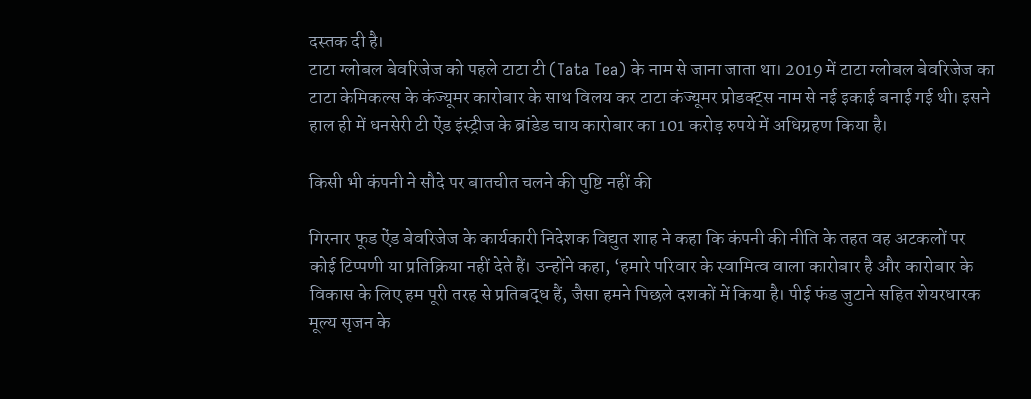दस्तक दी है।
टाटा ग्लोबल बेवरिजेज को पहले टाटा टी (Tata Tea) के नाम से जाना जाता था। 2019 में टाटा ग्लोबल बेवरिजेज का टाटा केमिकल्स के कंज्यूमर कारोबार के साथ विलय कर टाटा कंज्यूमर प्रोडक्ट्स नाम से नई इकाई बनाई गई थी। इसने हाल ही में धनसेरी टी ऐंड इंस्ट्रीज के ब्रांडेड चाय कारोबार का 101 करोड़ रुपये में अधिग्रहण किया है।

किसी भी कंपनी ने सौदे पर बातचीत चलने की पुष्टि नहीं की

गिरनार फूड ऐंड बेवरिजेज के कार्यकारी निदेशक विद्युत शाह ने कहा कि कंपनी की नीति के तहत वह अटकलों पर कोई टिप्पणी या प्रतिक्रिया नहीं देते हैं। उन्होंने कहा, ‘हमारे परिवार के स्वामित्व वाला कारोबार है और कारोबार के विकास के लिए हम पूरी तरह से प्रतिबद्ध हैं, जैसा हमने पिछले दशकों में किया है। पीई फंड जुटाने सहित शेयरधारक मूल्य सृजन के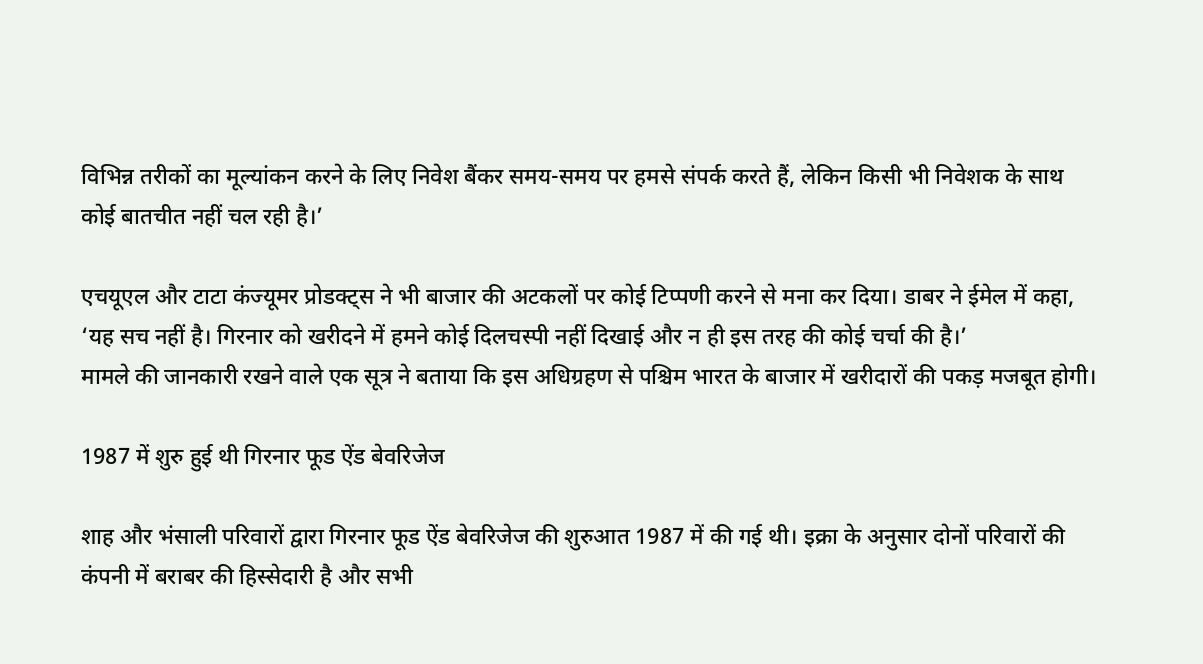विभिन्न तरीकों का मूल्यांकन करने के लिए निवेश बैंकर समय-समय पर हमसे संपर्क करते हैं, लेकिन किसी भी निवेशक के साथ कोई बातचीत नहीं चल रही है।’

एचयूएल और टाटा कंज्यूमर प्रोडक्ट्स ने भी बाजार की अटकलों पर कोई टिप्पणी करने से मना कर दिया। डाबर ने ईमेल में कहा, ‘यह सच नहीं है। गिरनार को खरीदने में हमने कोई दिलचस्पी नहीं दिखाई और न ही इस तरह की कोई चर्चा की है।’
मामले की जानकारी रखने वाले एक सूत्र ने बताया कि इस अधिग्रहण से पश्चिम भारत के बाजार में खरीदारों की पकड़ मजबूत होगी।

1987 में शुरु हुई थी गिरनार फूड ऐंड बेवरिजेज

शाह और भंसाली परिवारों द्वारा गिरनार फूड ऐंड बेवरिजेज की शुरुआत 1987 में की गई थी। इक्रा के अनुसार दोनों परिवारों की कंपनी में बराबर की हिस्सेदारी है और सभी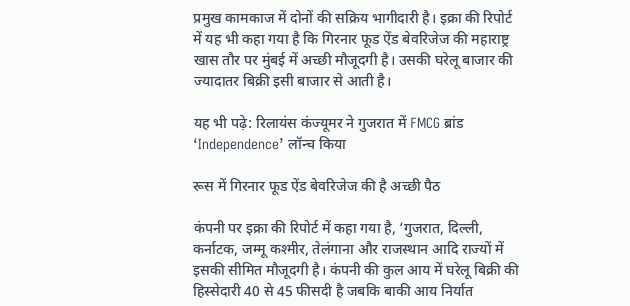प्रमुख कामकाज में दोनों की सक्रिय भागीदारी है। इक्रा की रिपोर्ट में यह भी कहा गया है कि गिरनार फूड ऐंड बेवरिजेज की महाराष्ट्र खास तौर पर मुंबई में अच्छी मौजूदगी है। उसकी घरेलू बाजार की ज्यादातर बिक्री इसी बाजार से आती है।

यह भी पढ़े: रिलायंस कंज्यूमर ने गुजरात में FMCG ब्रांड ‘Independence’ लॉन्च किया

रूस में गिरनार फूड ऐंड बेवरिजेज की है अच्छी पैठ

कंपनी पर इक्रा की रिपोर्ट में कहा गया है, ‘गुजरात, दिल्ली, कर्नाटक, जम्मू कश्मीर, तेलंगाना और राजस्थान आदि राज्यों में इसकी सीमित मौजूदगी है। कंपनी की कुल आय में घरेलू बिक्री की हिस्सेदारी 40 से 45 फीसदी है जबकि बाकी आय निर्यात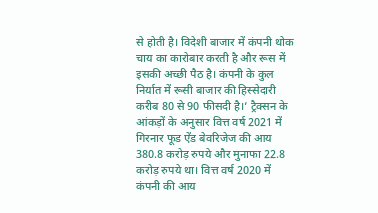से होती है। विदेशी बाजार में कंपनी थोक चाय का कारोबार करती है और रूस में इसकी अच्छी पैठ है। कंपनी के कुल निर्यात में रूसी बाजार की हिस्सेदारी करीब 80 से 90 फीसदी है।’ ट्रैक्सन के आंकड़ों के अनुसार वित्त वर्ष 2021 में गिरनार फूड ऐंड बेवरिजेज की आय 380.8 करोड़ रुपये और मुनाफा 22.8 करोड़ रुपये था। वित्त वर्ष 2020 में कंपनी की आय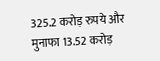325.2 करोड़ रुपये और मुनाफा 13.52 करोड़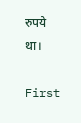रुपये था।

First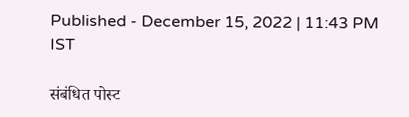Published - December 15, 2022 | 11:43 PM IST

संबंधित पोस्ट